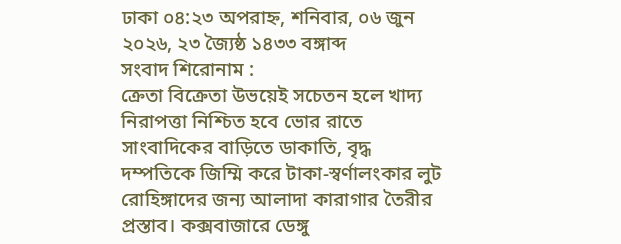ঢাকা ০৪:২৩ অপরাহ্ন, শনিবার, ০৬ জুন ২০২৬, ২৩ জ্যৈষ্ঠ ১৪৩৩ বঙ্গাব্দ
সংবাদ শিরোনাম :
ক্রেতা বিক্রেতা উভয়েই সচেতন হলে খাদ্য নিরাপত্তা নিশ্চিত হবে ভোর রাতে সাংবাদিকের বাড়িতে ডাকাতি, বৃদ্ধ দম্পতিকে জিম্মি করে টাকা-স্বর্ণালংকার লুট রোহিঙ্গাদের জন্য আলাদা কারাগার তৈরীর প্রস্তাব। কক্সবাজারে ডেঙ্গু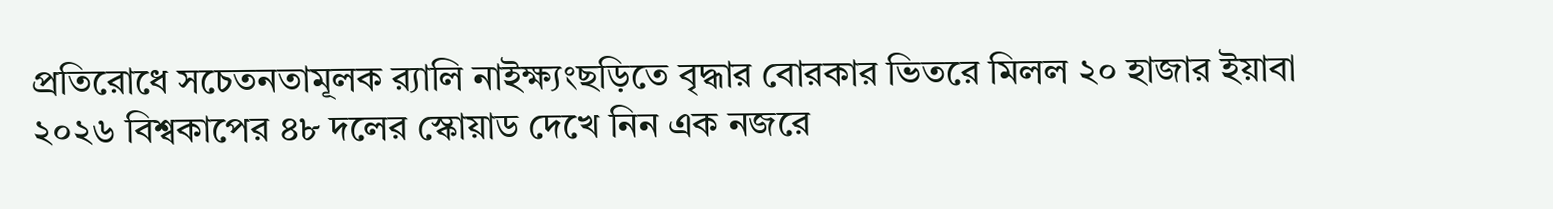প্রতিরোধে সচেতনতামূলক র‍্যালি নাইক্ষ্যংছড়িতে বৃদ্ধার বোরকার ভিতরে মিলল ২০ হাজার ইয়াবা ২০২৬ বিশ্বকাপের ৪৮ দলের স্কোয়াড দেখে নিন এক নজরে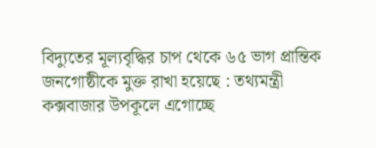বিদ্যুতের মূল্যবৃদ্ধির চাপ থেকে ৬৫ ভাগ প্রান্তিক জনগোষ্ঠীকে মুক্ত রাখা হয়েছে : তথ্যমন্ত্রী কক্সবাজার উপকূলে এগোচ্ছে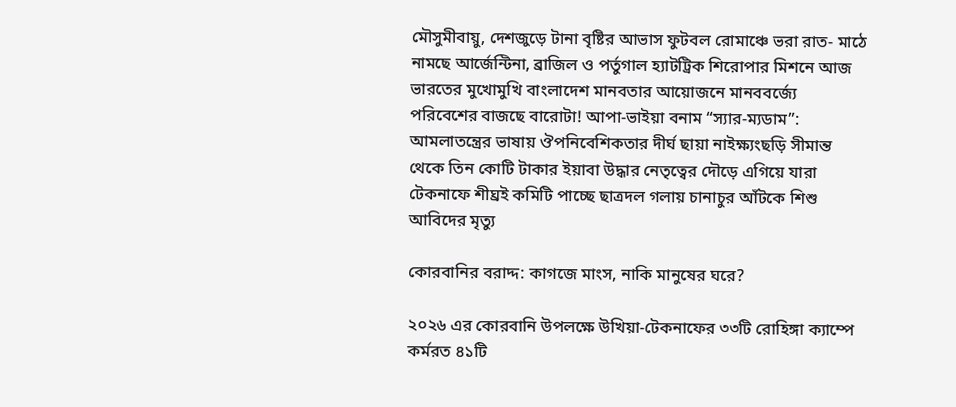মৌসুমীবায়ু, দেশজুড়ে টানা বৃষ্টির আভাস ফুটবল রোমাঞ্চে ভরা রাত- মাঠে নামছে আর্জেন্টিনা, ব্রাজিল ও পর্তুগাল হ্যাটট্রিক শিরোপার মিশনে আজ ভারতের মুখোমুখি বাংলাদেশ মানবতার আয়োজনে মানববর্জ্যে পরিবেশের বাজছে বারোটা! আপা-ভাইয়া বনাম “স্যার-ম্যডাম”: আমলাতন্ত্রের ভাষায় ঔপনিবেশিকতার দীর্ঘ ছায়া নাইক্ষ্যংছড়ি সীমান্ত থেকে তিন কোটি টাকার ইয়াবা উদ্ধার নেতৃত্বের দৌড়ে এগিয়ে যারা টেকনাফে শীঘ্রই কমিটি পাচ্ছে ছাত্রদল গলায় চানাচুর আঁটকে শিশু আবিদের মৃত্যু

কোরবানির বরাদ্দ: কাগজে মাংস, নাকি মানুষের ঘরে?

২০২৬ এর কোরবানি উপলক্ষে উখিয়া-টেকনাফের ৩৩টি রোহিঙ্গা ক্যাম্পে কর্মরত ৪১টি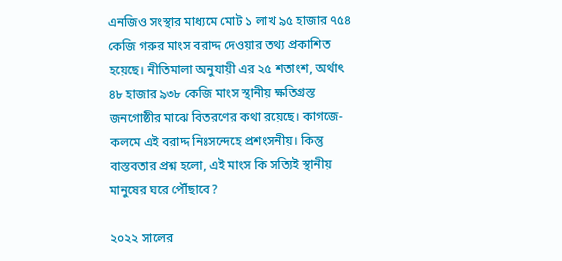এনজিও সংস্থার মাধ্যমে মোট ১ লাখ ৯৫ হাজার ৭৫৪ কেজি গরুর মাংস বরাদ্দ দেওয়ার তথ্য প্রকাশিত হয়েছে। নীতিমালা অনুযায়ী এর ২৫ শতাংশ, অর্থাৎ ৪৮ হাজার ৯৩৮ কেজি মাংস স্থানীয় ক্ষতিগ্রস্ত জনগোষ্ঠীর মাঝে বিতরণের কথা রয়েছে। কাগজে-কলমে এই বরাদ্দ নিঃসন্দেহে প্রশংসনীয়। কিন্তু বাস্তবতার প্রশ্ন হলো, এই মাংস কি সত্যিই স্থানীয় মানুষের ঘরে পৌঁছাবে?

২০২২ সালের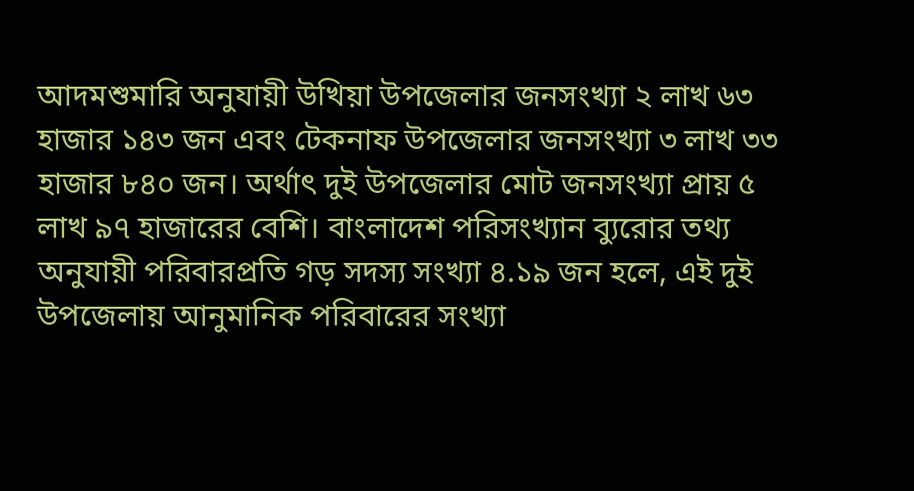আদমশুমারি অনুযায়ী উখিয়া উপজেলার জনসংখ্যা ২ লাখ ৬৩ হাজার ১৪৩ জন এবং টেকনাফ উপজেলার জনসংখ্যা ৩ লাখ ৩৩ হাজার ৮৪০ জন। অর্থাৎ দুই উপজেলার মোট জনসংখ্যা প্রায় ৫ লাখ ৯৭ হাজারের বেশি। বাংলাদেশ পরিসংখ্যান ব্যুরোর তথ্য অনুযায়ী পরিবারপ্রতি গড় সদস্য সংখ্যা ৪.১৯ জন হলে, এই দুই উপজেলায় আনুমানিক পরিবারের সংখ্যা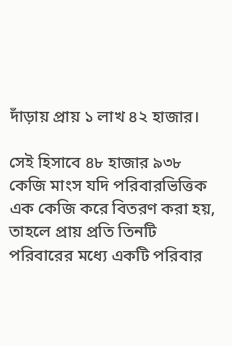দাঁড়ায় প্রায় ১ লাখ ৪২ হাজার।

সেই হিসাবে ৪৮ হাজার ৯৩৮ কেজি মাংস যদি পরিবারভিত্তিক এক কেজি করে বিতরণ করা হয়, তাহলে প্রায় প্রতি তিনটি পরিবারের মধ্যে একটি পরিবার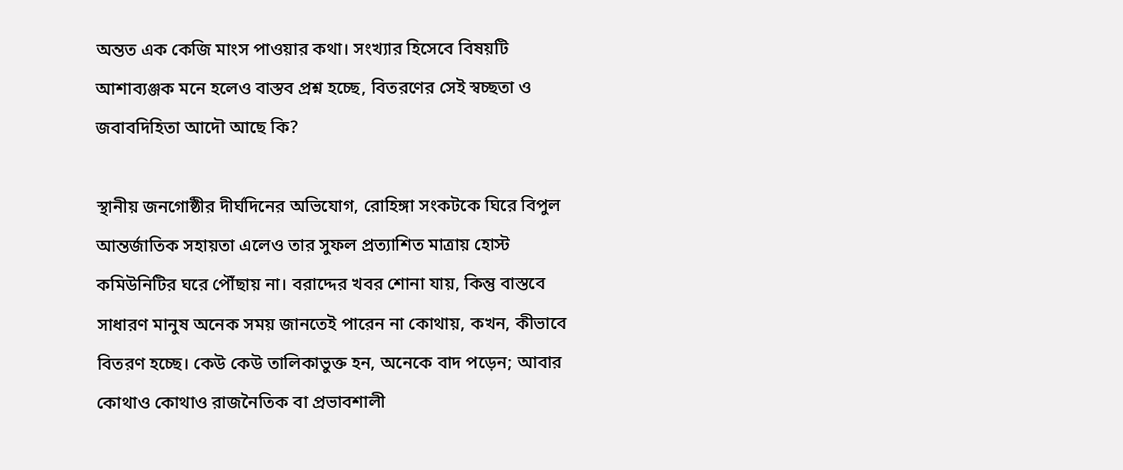অন্তত এক কেজি মাংস পাওয়ার কথা। সংখ্যার হিসেবে বিষয়টি আশাব্যঞ্জক মনে হলেও বাস্তব প্রশ্ন হচ্ছে, বিতরণের সেই স্বচ্ছতা ও জবাবদিহিতা আদৌ আছে কি?

স্থানীয় জনগোষ্ঠীর দীর্ঘদিনের অভিযোগ, রোহিঙ্গা সংকটকে ঘিরে বিপুল আন্তর্জাতিক সহায়তা এলেও তার সুফল প্রত্যাশিত মাত্রায় হোস্ট কমিউনিটির ঘরে পৌঁছায় না। বরাদ্দের খবর শোনা যায়, কিন্তু বাস্তবে সাধারণ মানুষ অনেক সময় জানতেই পারেন না কোথায়, কখন, কীভাবে বিতরণ হচ্ছে। কেউ কেউ তালিকাভুক্ত হন, অনেকে বাদ পড়েন; আবার কোথাও কোথাও রাজনৈতিক বা প্রভাবশালী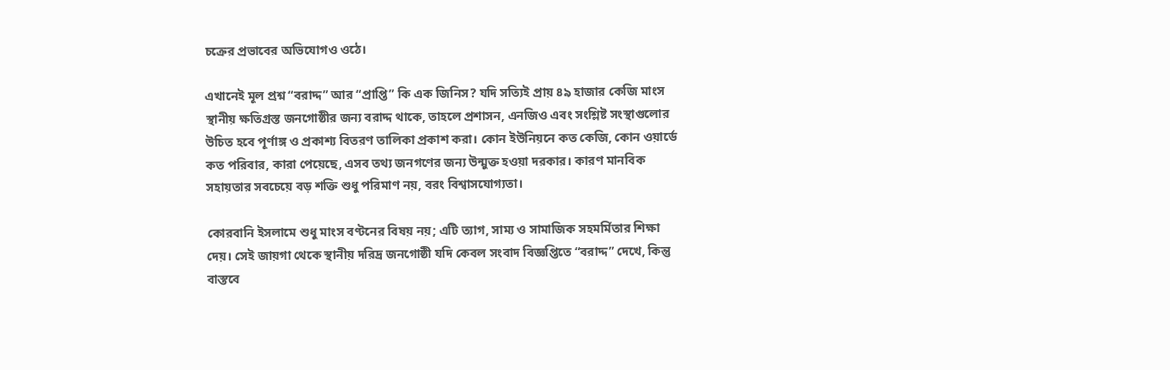চক্রের প্রভাবের অভিযোগও ওঠে।

এখানেই মূল প্রশ্ন “বরাদ্দ” আর “প্রাপ্তি” কি এক জিনিস? যদি সত্যিই প্রায় ৪৯ হাজার কেজি মাংস স্থানীয় ক্ষতিগ্রস্ত জনগোষ্ঠীর জন্য বরাদ্দ থাকে, তাহলে প্রশাসন, এনজিও এবং সংশ্লিষ্ট সংস্থাগুলোর উচিত হবে পূর্ণাঙ্গ ও প্রকাশ্য বিতরণ তালিকা প্রকাশ করা। কোন ইউনিয়নে কত কেজি, কোন ওয়ার্ডে কত পরিবার, কারা পেয়েছে, এসব তথ্য জনগণের জন্য উন্মুক্ত হওয়া দরকার। কারণ মানবিক সহায়তার সবচেয়ে বড় শক্তি শুধু পরিমাণ নয়, বরং বিশ্বাসযোগ্যতা।

কোরবানি ইসলামে শুধু মাংস বণ্টনের বিষয় নয়; এটি ত্যাগ, সাম্য ও সামাজিক সহমর্মিতার শিক্ষা দেয়। সেই জায়গা থেকে স্থানীয় দরিদ্র জনগোষ্ঠী যদি কেবল সংবাদ বিজ্ঞপ্তিতে “বরাদ্দ” দেখে, কিন্তু বাস্তবে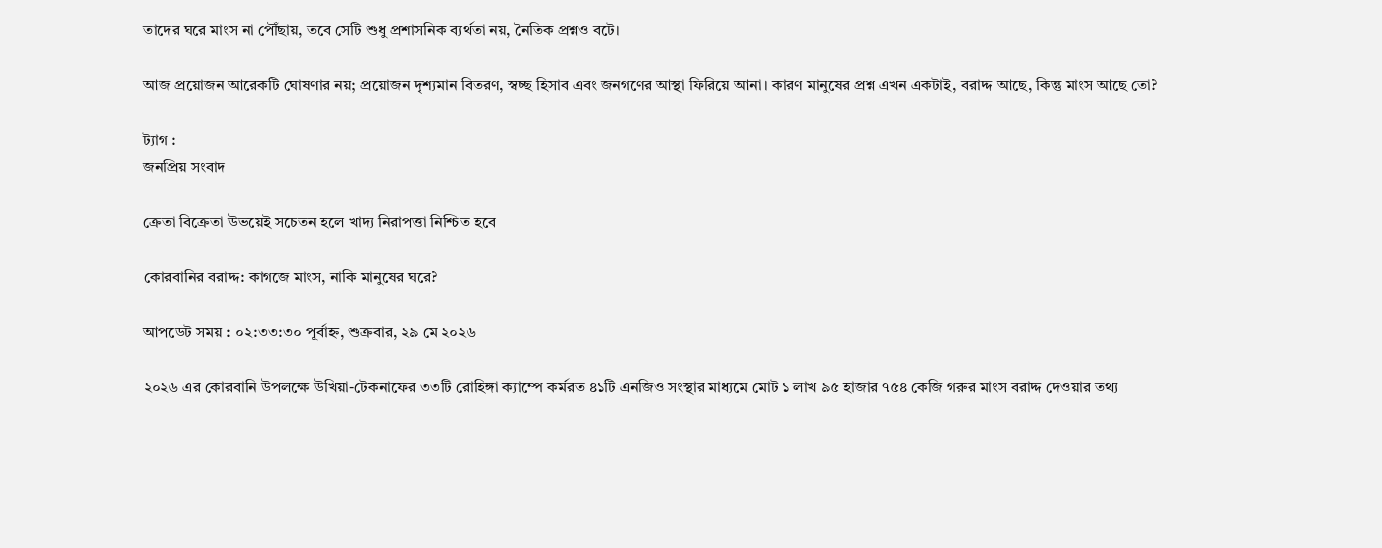তাদের ঘরে মাংস না পৌঁছায়, তবে সেটি শুধু প্রশাসনিক ব্যর্থতা নয়, নৈতিক প্রশ্নও বটে।

আজ প্রয়োজন আরেকটি ঘোষণার নয়; প্রয়োজন দৃশ্যমান বিতরণ, স্বচ্ছ হিসাব এবং জনগণের আস্থা ফিরিয়ে আনা। কারণ মানুষের প্রশ্ন এখন একটাই, বরাদ্দ আছে, কিন্তু মাংস আছে তো?

ট্যাগ :
জনপ্রিয় সংবাদ

ক্রেতা বিক্রেতা উভয়েই সচেতন হলে খাদ্য নিরাপত্তা নিশ্চিত হবে

কোরবানির বরাদ্দ: কাগজে মাংস, নাকি মানুষের ঘরে?

আপডেট সময় : ০২:৩৩:৩০ পূর্বাহ্ন, শুক্রবার, ২৯ মে ২০২৬

২০২৬ এর কোরবানি উপলক্ষে উখিয়া-টেকনাফের ৩৩টি রোহিঙ্গা ক্যাম্পে কর্মরত ৪১টি এনজিও সংস্থার মাধ্যমে মোট ১ লাখ ৯৫ হাজার ৭৫৪ কেজি গরুর মাংস বরাদ্দ দেওয়ার তথ্য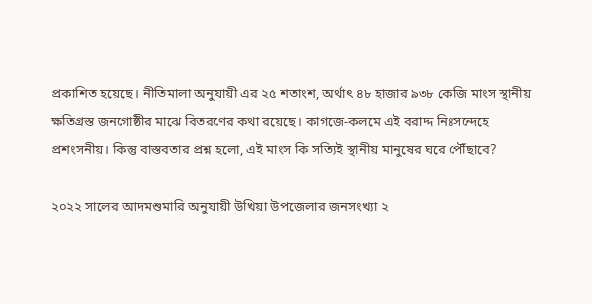প্রকাশিত হয়েছে। নীতিমালা অনুযায়ী এর ২৫ শতাংশ, অর্থাৎ ৪৮ হাজার ৯৩৮ কেজি মাংস স্থানীয় ক্ষতিগ্রস্ত জনগোষ্ঠীর মাঝে বিতরণের কথা রয়েছে। কাগজে-কলমে এই বরাদ্দ নিঃসন্দেহে প্রশংসনীয়। কিন্তু বাস্তবতার প্রশ্ন হলো, এই মাংস কি সত্যিই স্থানীয় মানুষের ঘরে পৌঁছাবে?

২০২২ সালের আদমশুমারি অনুযায়ী উখিয়া উপজেলার জনসংখ্যা ২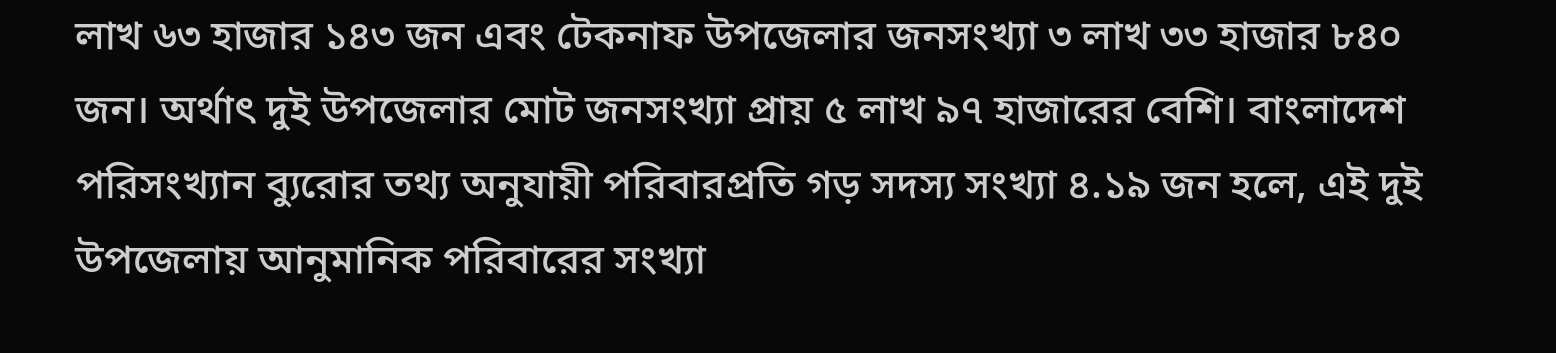লাখ ৬৩ হাজার ১৪৩ জন এবং টেকনাফ উপজেলার জনসংখ্যা ৩ লাখ ৩৩ হাজার ৮৪০ জন। অর্থাৎ দুই উপজেলার মোট জনসংখ্যা প্রায় ৫ লাখ ৯৭ হাজারের বেশি। বাংলাদেশ পরিসংখ্যান ব্যুরোর তথ্য অনুযায়ী পরিবারপ্রতি গড় সদস্য সংখ্যা ৪.১৯ জন হলে, এই দুই উপজেলায় আনুমানিক পরিবারের সংখ্যা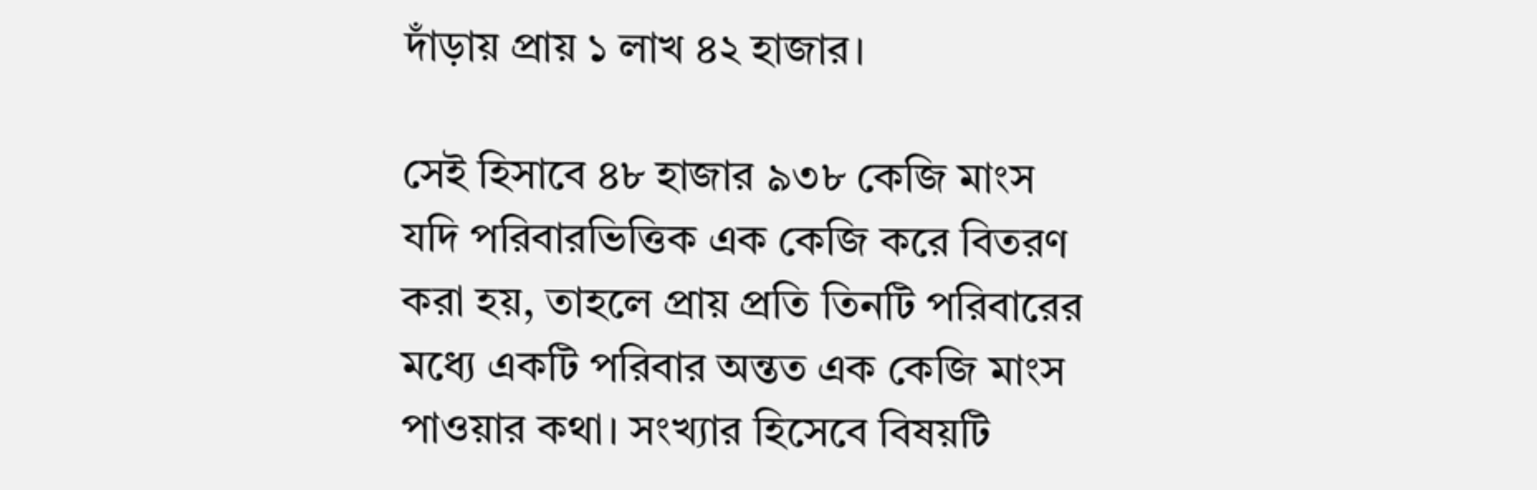দাঁড়ায় প্রায় ১ লাখ ৪২ হাজার।

সেই হিসাবে ৪৮ হাজার ৯৩৮ কেজি মাংস যদি পরিবারভিত্তিক এক কেজি করে বিতরণ করা হয়, তাহলে প্রায় প্রতি তিনটি পরিবারের মধ্যে একটি পরিবার অন্তত এক কেজি মাংস পাওয়ার কথা। সংখ্যার হিসেবে বিষয়টি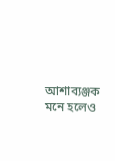আশাব্যঞ্জক মনে হলেও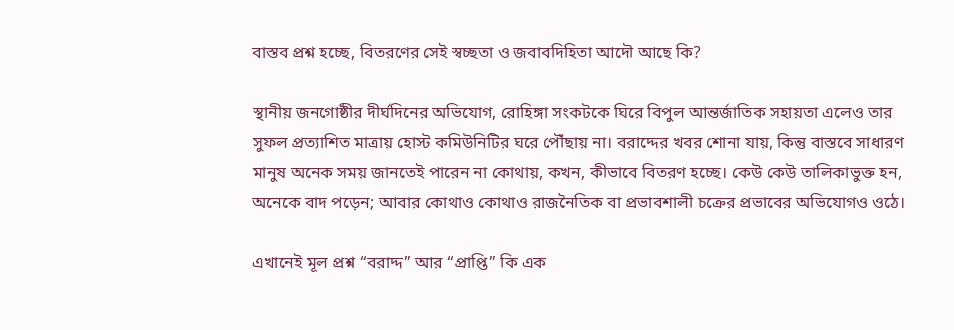বাস্তব প্রশ্ন হচ্ছে, বিতরণের সেই স্বচ্ছতা ও জবাবদিহিতা আদৌ আছে কি?

স্থানীয় জনগোষ্ঠীর দীর্ঘদিনের অভিযোগ, রোহিঙ্গা সংকটকে ঘিরে বিপুল আন্তর্জাতিক সহায়তা এলেও তার সুফল প্রত্যাশিত মাত্রায় হোস্ট কমিউনিটির ঘরে পৌঁছায় না। বরাদ্দের খবর শোনা যায়, কিন্তু বাস্তবে সাধারণ মানুষ অনেক সময় জানতেই পারেন না কোথায়, কখন, কীভাবে বিতরণ হচ্ছে। কেউ কেউ তালিকাভুক্ত হন, অনেকে বাদ পড়েন; আবার কোথাও কোথাও রাজনৈতিক বা প্রভাবশালী চক্রের প্রভাবের অভিযোগও ওঠে।

এখানেই মূল প্রশ্ন “বরাদ্দ” আর “প্রাপ্তি” কি এক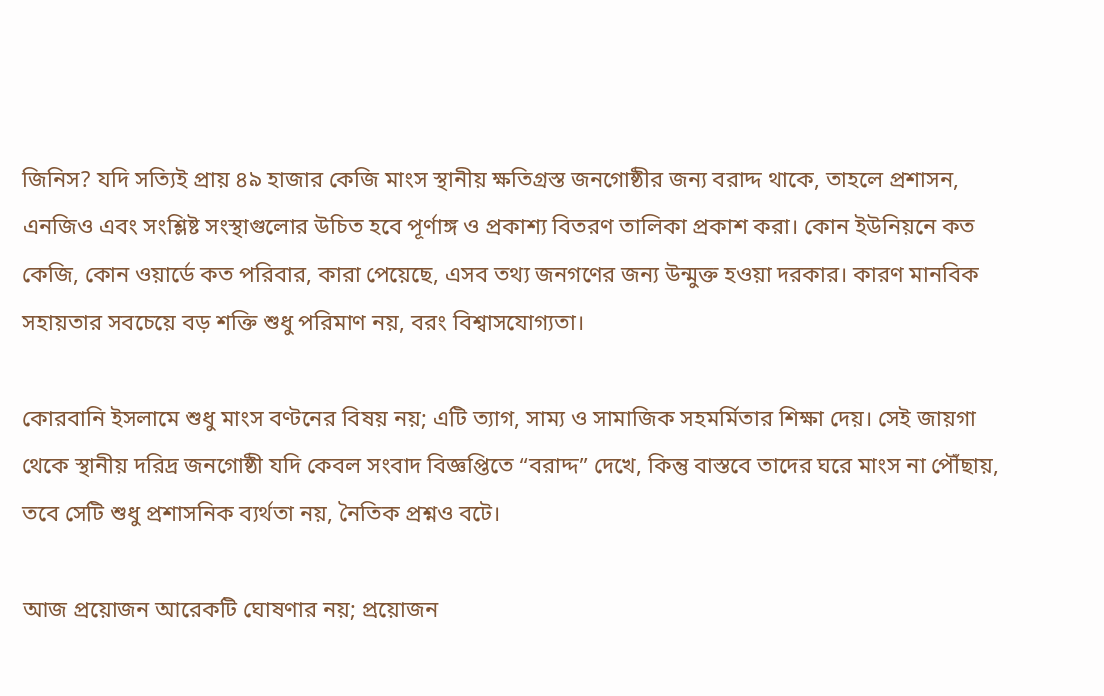জিনিস? যদি সত্যিই প্রায় ৪৯ হাজার কেজি মাংস স্থানীয় ক্ষতিগ্রস্ত জনগোষ্ঠীর জন্য বরাদ্দ থাকে, তাহলে প্রশাসন, এনজিও এবং সংশ্লিষ্ট সংস্থাগুলোর উচিত হবে পূর্ণাঙ্গ ও প্রকাশ্য বিতরণ তালিকা প্রকাশ করা। কোন ইউনিয়নে কত কেজি, কোন ওয়ার্ডে কত পরিবার, কারা পেয়েছে, এসব তথ্য জনগণের জন্য উন্মুক্ত হওয়া দরকার। কারণ মানবিক সহায়তার সবচেয়ে বড় শক্তি শুধু পরিমাণ নয়, বরং বিশ্বাসযোগ্যতা।

কোরবানি ইসলামে শুধু মাংস বণ্টনের বিষয় নয়; এটি ত্যাগ, সাম্য ও সামাজিক সহমর্মিতার শিক্ষা দেয়। সেই জায়গা থেকে স্থানীয় দরিদ্র জনগোষ্ঠী যদি কেবল সংবাদ বিজ্ঞপ্তিতে “বরাদ্দ” দেখে, কিন্তু বাস্তবে তাদের ঘরে মাংস না পৌঁছায়, তবে সেটি শুধু প্রশাসনিক ব্যর্থতা নয়, নৈতিক প্রশ্নও বটে।

আজ প্রয়োজন আরেকটি ঘোষণার নয়; প্রয়োজন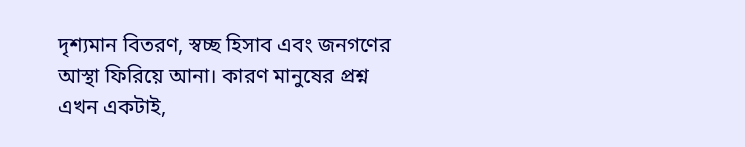দৃশ্যমান বিতরণ, স্বচ্ছ হিসাব এবং জনগণের আস্থা ফিরিয়ে আনা। কারণ মানুষের প্রশ্ন এখন একটাই,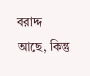বরাদ্দ আছে, কিন্তু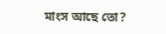মাংস আছে তো?